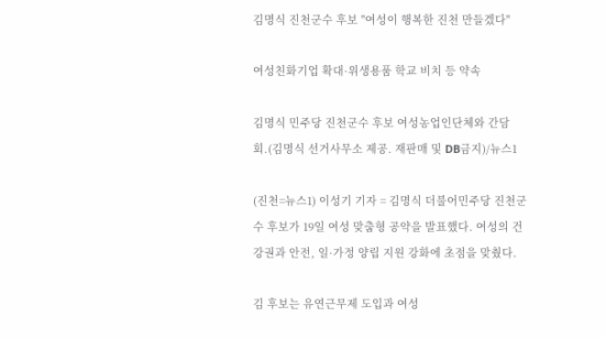김명식 진천군수 후보 "여성이 행복한 진천 만들겠다"

여성친화기업 확대·위생용품 학교 비치 등 약속

김명식 민주당 진천군수 후보 여성농업인단체와 간담회.(김명식 선거사무소 제공. 재판매 및 DB금지)/뉴스1

(진천=뉴스1) 이성기 기자 = 김명식 더불어민주당 진천군수 후보가 19일 여성 맞춤형 공약을 발표했다. 여성의 건강권과 안전, 일·가정 양립 지원 강화에 초점을 맞췄다.

김 후보는 유연근무제 도입과 여성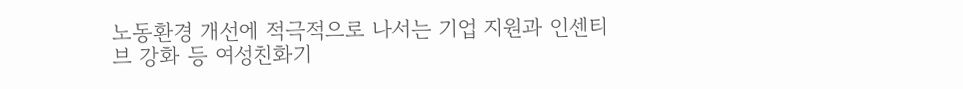노동환경 개선에 적극적으로 나서는 기업 지원과 인센티브 강화 등 여성친화기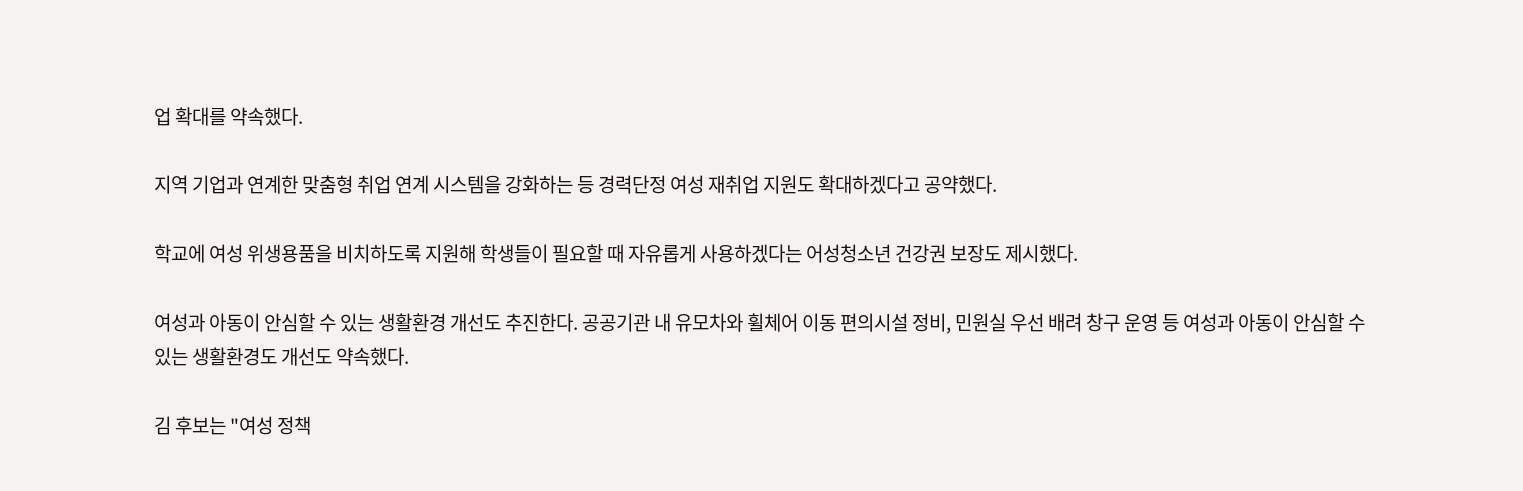업 확대를 약속했다.

지역 기업과 연계한 맞춤형 취업 연계 시스템을 강화하는 등 경력단정 여성 재취업 지원도 확대하겠다고 공약했다.

학교에 여성 위생용품을 비치하도록 지원해 학생들이 필요할 때 자유롭게 사용하겠다는 어성청소년 건강권 보장도 제시했다.

여성과 아동이 안심할 수 있는 생활환경 개선도 추진한다. 공공기관 내 유모차와 휠체어 이동 편의시설 정비, 민원실 우선 배려 창구 운영 등 여성과 아동이 안심할 수 있는 생활환경도 개선도 약속했다.

김 후보는 "여성 정책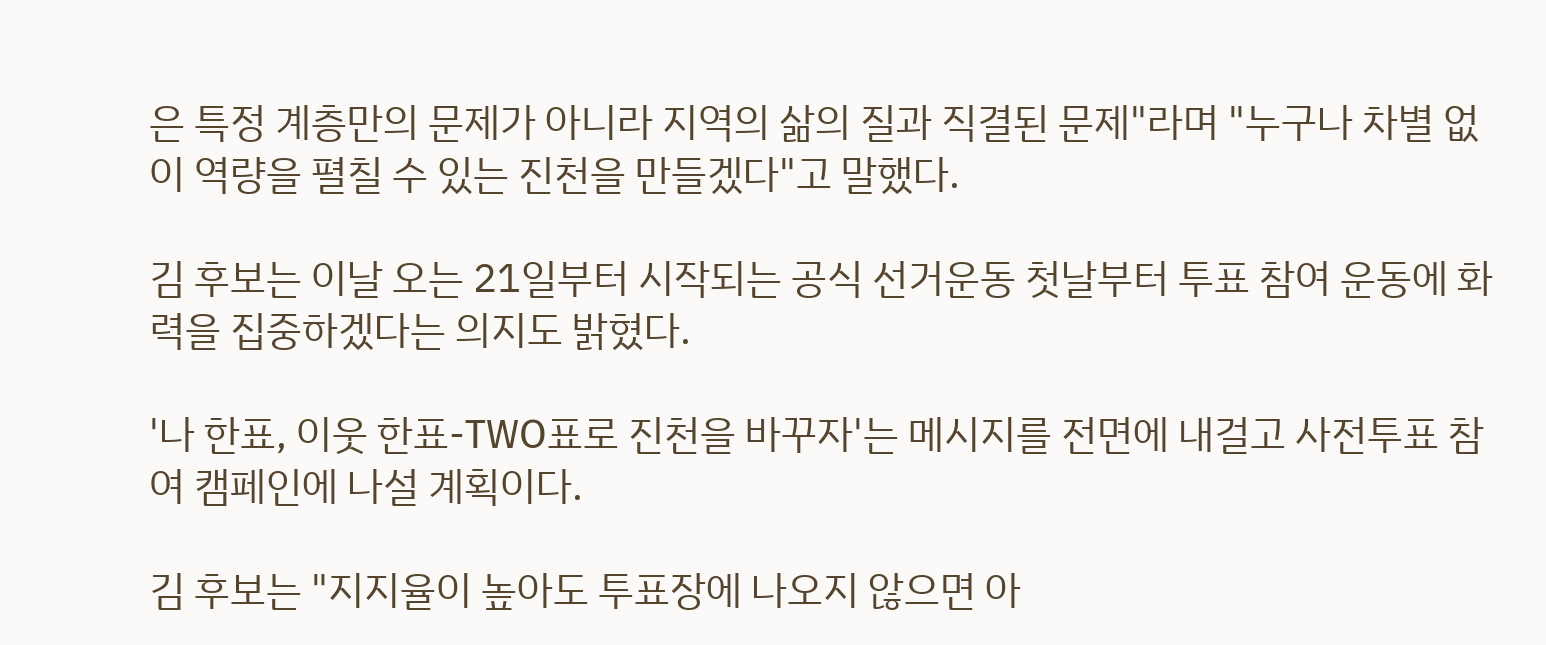은 특정 계층만의 문제가 아니라 지역의 삶의 질과 직결된 문제"라며 "누구나 차별 없이 역량을 펼칠 수 있는 진천을 만들겠다"고 말했다.

김 후보는 이날 오는 21일부터 시작되는 공식 선거운동 첫날부터 투표 참여 운동에 화력을 집중하겠다는 의지도 밝혔다.

'나 한표, 이웃 한표-TWO표로 진천을 바꾸자'는 메시지를 전면에 내걸고 사전투표 참여 캠페인에 나설 계획이다.

김 후보는 "지지율이 높아도 투표장에 나오지 않으면 아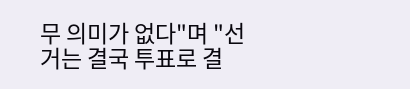무 의미가 없다"며 "선거는 결국 투표로 결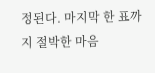정된다. 마지막 한 표까지 절박한 마음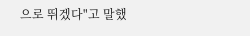으로 뛰겠다"고 말했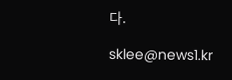다.

sklee@news1.kr